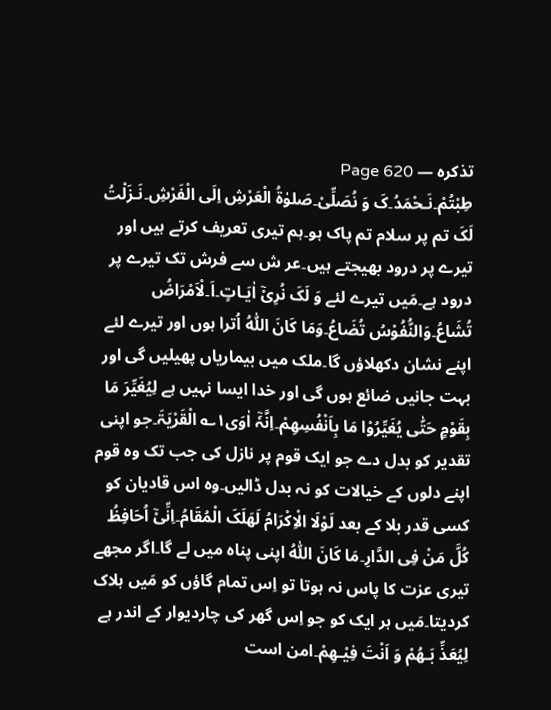تذکرہ — Page 620
طِبْتُمْ۔نَـحْمَدُ۔کَ وَ نُصَلِّیْ۔صَلوٰۃُ الْعَرْشِ اِلَی الْفَرْشِ۔نَـزَلْتُ لَکَ تم پر سلام تم پاک ہو۔ہم تیری تعریف کرتے ہیں اور تیرے پر درود بھیجتے ہیں۔عر ش سے فرش تک تیرے پر درود ہے۔مَیں تیرے لئے وَ لَکَ نُرِیْٓ اٰیَـاتٍ۔اَ۔لْاَمْرَاضُ تُشَاعُ۔وَالنُّفُوْسُ تُضَاعُ۔وَمَا کَانَ اللّٰہُ اُترا ہوں اور تیرے لئے اپنے نشان دکھلاؤں گا۔ملک میں بیماریاں پھیلیں گی اور بہت جانیں ضائع ہوں گی اور خدا ایسا نہیں ہے لِیُغَیِّرَ مَا بِقَوْمٍ حَتّٰی یُغَیِّرُوْا مَا بِاَنْفُسِھِمْ۔اِنَّہٗٓ اٰوَی۱؎ الْقَرْیَۃَ۔جو اپنی تقدیر کو بدل دے جو ایک قوم پر نازل کی جب تک وہ قوم اپنے دلوں کے خیالات کو نہ بدل ڈالیں۔وہ اس قادیان کو کسی قدر بلا کے بعد لَوْلَا الْاِکْرَامُ لَھَلَکَ الْمُقَامُ۔اِنِّیْٓ اُحَافِظُ کُلَّ مَنْ فِی الدَّارِ۔مَا کَانَ اللّٰہُ اپنی پناہ میں لے گا۔اگر مجھے تیری عزت کا پاس نہ ہوتا تو اِس تمام گاؤں کو مَیں ہلاک کردیتا۔مَیں ہر ایک کو جو اِس گھر کی چاردیوار کے اندر ہے لِیُعَذِّ بَـھُمْ وَ اَنْتَ فِیْـھِمْ۔امن است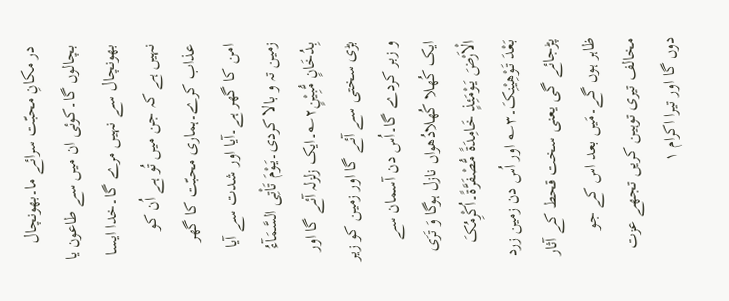در مکانِ محبّت سرائے ما۔بھونچال بچالوں گا۔کوئی ان میں سے طاعون یا بھونچال سے نہیں مرے گا۔خدا ایسا نہیں ہے کہ جن میں تُو ہے اُن کو عذاب کرے۔ہماری محبّت کا گھر امن کا گھر ہے۔آیا اور شدت سے آیا زمین تہ و بالا کردی۔یَـوْمَ تَاْتِی السَّمَآءُ بِدُخَانٍ مُّبِیْنٍ۲؎۔ایک زلزلہ آئے گا اور بڑی سختی سے آئے گا اور زمین کو زیر و زبر کردے گا۔اُس دن آسمان سے ایک کُھلا کُھلادُھواں نازل ہوگا وَ تَرَی الْاَرْضَ یَـوْمَئِذٍ خَامِدَۃً مُّصْفَرَّۃً۔اُکْرِمُکَ بَعْدَ تَـوْھِیْنِکَ۔۳؎ اور اُس دن زمین زرد پڑجائے گی یعنی سخت قحط کے آثار ظاہر ہوں گے۔مَیں بعد اس کے جو مخالف تیری توہین کریں تجھے عزت دوں گا اور تیرا اکرام ۱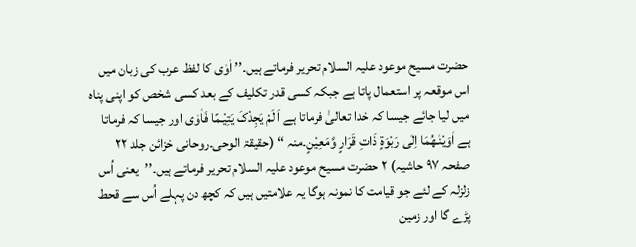حضرت مسیح موعود علیہ السلام تحریر فرماتے ہیں۔’’ اٰوٰی کا لفظ عرب کی زبان میں اس موقعہ پر استعمال پاتا ہے جبکہ کسی قدر تکلیف کے بعد کسی شخص کو اپنی پناہ میں لیا جائے جیسا کہ خدا تعالیٰ فرماتا ہے اَ لَمْ یَجِدْکَ یَتِیْـمًا فَاٰوٰی اور جیسا کہ فرماتا ہے اٰوَیْنٰـھُمَا اِلٰی رَبْوَۃٍ ذَاتِ قَرَارٍ وَّمَعِیْنٍ۔منہ ‘‘ (حقیقۃ الوحی۔روحانی خزائن جلد ۲۲ صفحہ ۹۷ حاشیہ) ۲ حضرت مسیح موعود علیہ السلام تحریر فرماتے ہیں۔’’یعنی اُس زلزلہ کے لئے جو قیامت کا نمونہ ہوگا یہ علامتیں ہیں کہ کچھ دن پہلے اُس سے قحط پڑے گا اور زمین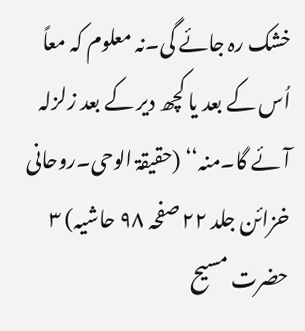خشک رہ جائے گی۔نہ معلوم کہ معاً اُس کے بعد یا کچھ دیر کے بعد زلزلہ آئے گا۔منہ‘‘ (حقیقۃ الوحی۔روحانی خزائن جلد ۲۲ صفحہ ۹۸ حاشیہ) ۳ حضرت مسیح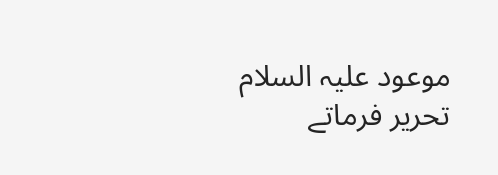موعود علیہ السلام تحریر فرماتے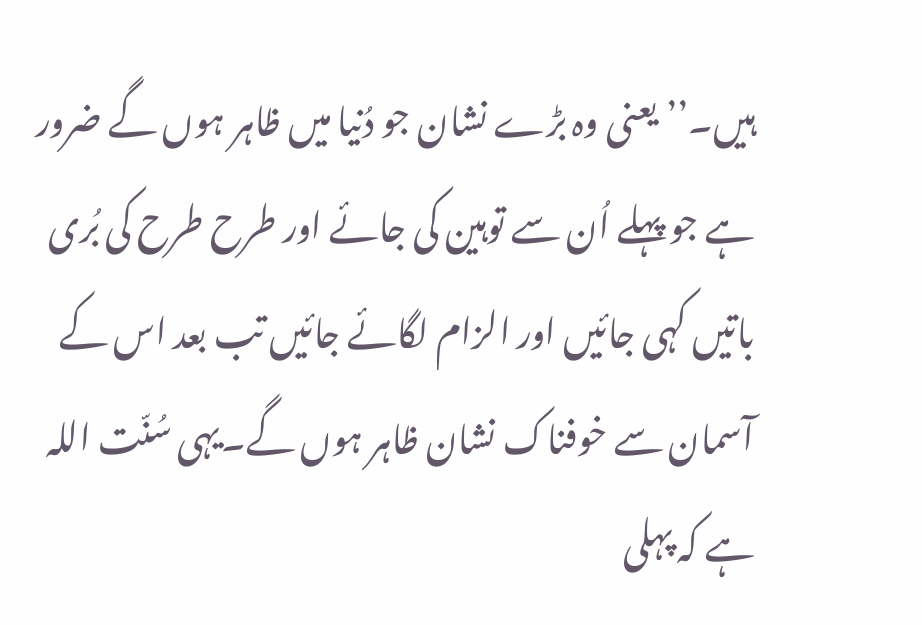ہیں۔’’یعنی وہ بڑے نشان جو دُنیا میں ظاہر ہوں گے ضرور ہے جو پہلے اُن سے توہین کی جائے اور طرح طرح کی بُری باتیں کہی جائیں اور الزام لگائے جائیں تب بعد اس کے آسمان سے خوفناک نشان ظاہر ہوں گے۔یہی سُنّت اللہ ہے کہ پہلی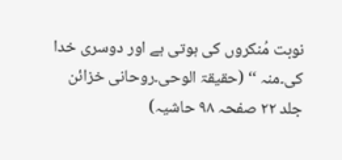نوبت مُنکروں کی ہوتی ہے اور دوسری خدا کی۔منہ ‘‘ (حقیقۃ الوحی۔روحانی خزائن جلد ۲۲ صفحہ ۹۸ حاشیہ)